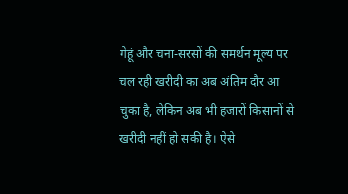गेहूं और चना-सरसों की समर्थन मूल्य पर चल रही खरीदी का अब अंतिम दौर आ चुका है, लेकिन अब भी हजारों किसानों से खरीदी नहीं हो सकी है। ऐसे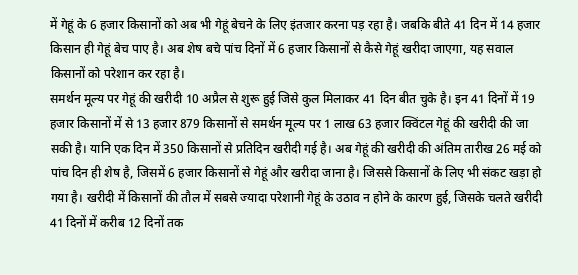में गेहूं के 6 हजार किसानों को अब भी गेहूं बेचने के लिए इंतजार करना पड़ रहा है। जबकि बीते 41 दिन में 14 हजार किसान ही गेहूं बेच पाए है। अब शेष बचे पांच दिनों में 6 हजार किसानों से कैसे गेहूं खरीदा जाएगा, यह सवाल किसानों को परेशान कर रहा है।
समर्थन मूल्य पर गेहूं की खरीदी 10 अप्रैल से शुरू हुई जिसे कुल मिलाकर 41 दिन बीत चुके है। इन 41 दिनों में 19 हजार किसानों में से 13 हजार 879 किसानों से समर्थन मूल्य पर 1 लाख 63 हजार क्विंटल गेहूं की खरीदी की जा सकी है। यानि एक दिन में 350 किसानों से प्रतिदिन खरीदी गई है। अब गेहूं की खरीदी की अंतिम तारीख 26 मई को पांच दिन ही शेष है, जिसमें 6 हजार किसानों से गेहूं और खरीदा जाना है। जिससे किसानों के लिए भी संकट खड़ा हो गया है। खरीदी में किसानों की तौल में सबसे ज्यादा परेशानी गेहूं के उठाव न होने के कारण हुई, जिसके चलते खरीदी 41 दिनों में करीब 12 दिनों तक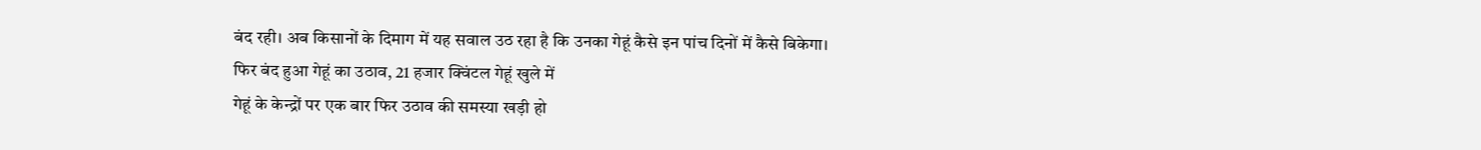बंद रही। अब किसानों के दिमाग में यह सवाल उठ रहा है कि उनका गेहूं कैसे इन पांच दिनों में कैसे बिकेगा।
फिर बंद हुआ गेहूं का उठाव, 21 हजार क्विंटल गेहूं खुले में
गेहूं के केन्द्रों पर एक बार फिर उठाव की समस्या खड़ी हो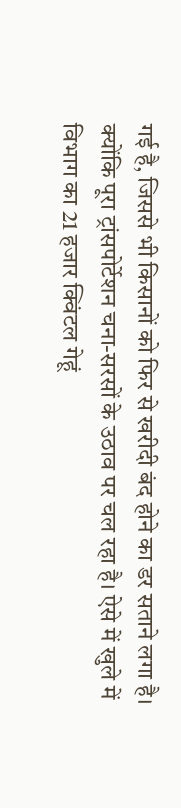गई है, जिससे भी किसानों को फिर से खरीदी बंद होने का डर सताने लगा है। क्योंकि पूरा ट्रांसपोर्टेशन चना-सरसों के उठाव पर चल रहा है। ऐसे में खुले में विभाग का 21 हजार क्विंटल गेहूं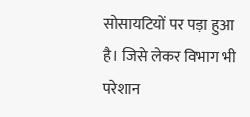सोसायटियों पर पड़ा हुआ है। जिसे लेकर विभाग भी परेशान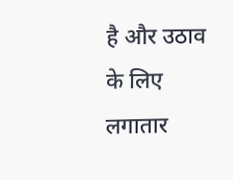है और उठाव के लिए लगातार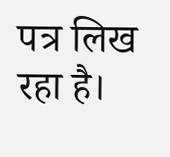पत्र लिख रहा है।